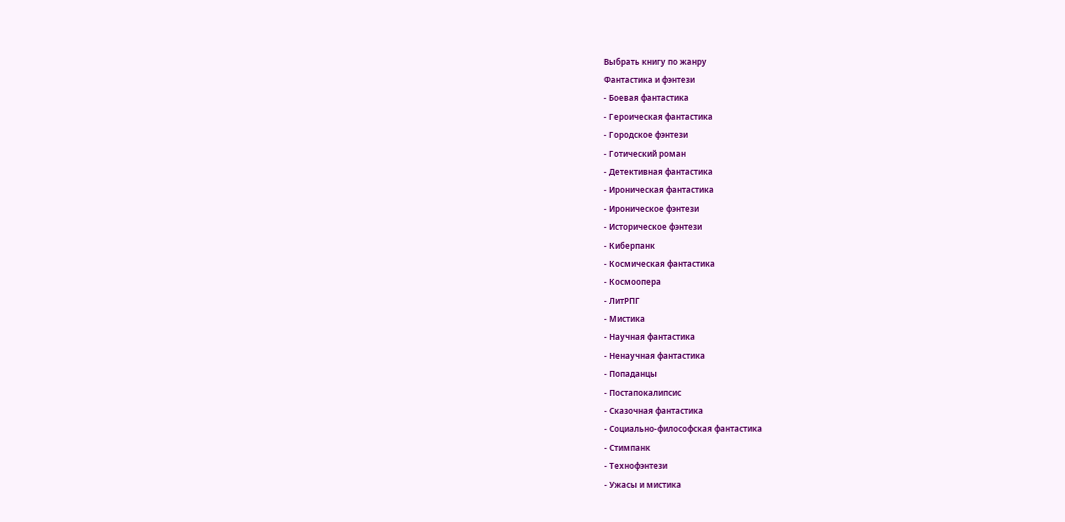Выбрать книгу по жанру
Фантастика и фэнтези
- Боевая фантастика
- Героическая фантастика
- Городское фэнтези
- Готический роман
- Детективная фантастика
- Ироническая фантастика
- Ироническое фэнтези
- Историческое фэнтези
- Киберпанк
- Космическая фантастика
- Космоопера
- ЛитРПГ
- Мистика
- Научная фантастика
- Ненаучная фантастика
- Попаданцы
- Постапокалипсис
- Сказочная фантастика
- Социально-философская фантастика
- Стимпанк
- Технофэнтези
- Ужасы и мистика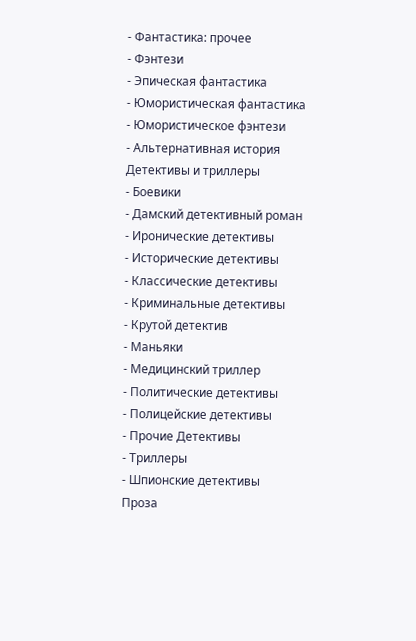- Фантастика: прочее
- Фэнтези
- Эпическая фантастика
- Юмористическая фантастика
- Юмористическое фэнтези
- Альтернативная история
Детективы и триллеры
- Боевики
- Дамский детективный роман
- Иронические детективы
- Исторические детективы
- Классические детективы
- Криминальные детективы
- Крутой детектив
- Маньяки
- Медицинский триллер
- Политические детективы
- Полицейские детективы
- Прочие Детективы
- Триллеры
- Шпионские детективы
Проза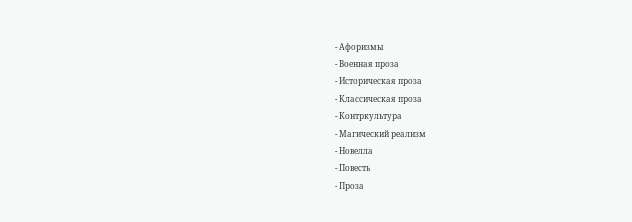- Афоризмы
- Военная проза
- Историческая проза
- Классическая проза
- Контркультура
- Магический реализм
- Новелла
- Повесть
- Проза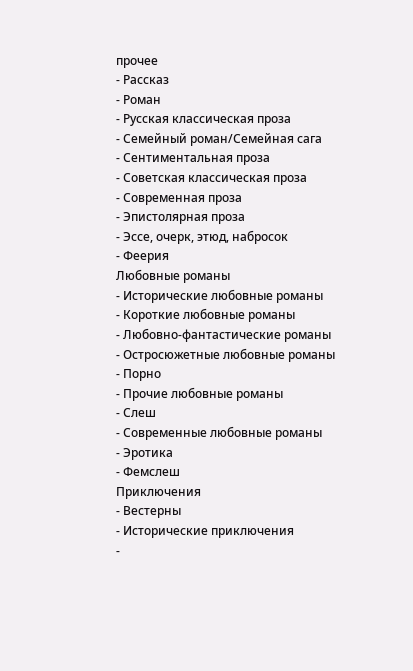прочее
- Рассказ
- Роман
- Русская классическая проза
- Семейный роман/Семейная сага
- Сентиментальная проза
- Советская классическая проза
- Современная проза
- Эпистолярная проза
- Эссе, очерк, этюд, набросок
- Феерия
Любовные романы
- Исторические любовные романы
- Короткие любовные романы
- Любовно-фантастические романы
- Остросюжетные любовные романы
- Порно
- Прочие любовные романы
- Слеш
- Современные любовные романы
- Эротика
- Фемслеш
Приключения
- Вестерны
- Исторические приключения
-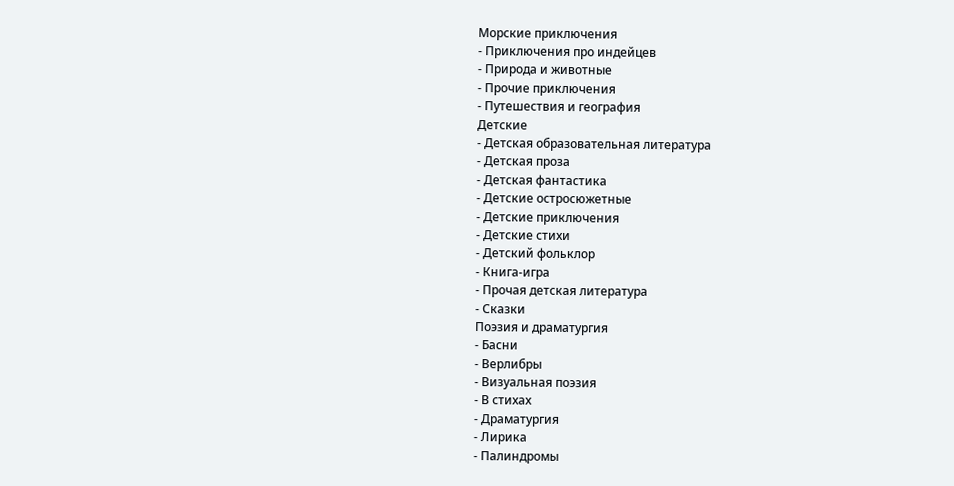Морские приключения
- Приключения про индейцев
- Природа и животные
- Прочие приключения
- Путешествия и география
Детские
- Детская образовательная литература
- Детская проза
- Детская фантастика
- Детские остросюжетные
- Детские приключения
- Детские стихи
- Детский фольклор
- Книга-игра
- Прочая детская литература
- Сказки
Поэзия и драматургия
- Басни
- Верлибры
- Визуальная поэзия
- В стихах
- Драматургия
- Лирика
- Палиндромы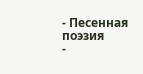- Песенная поэзия
-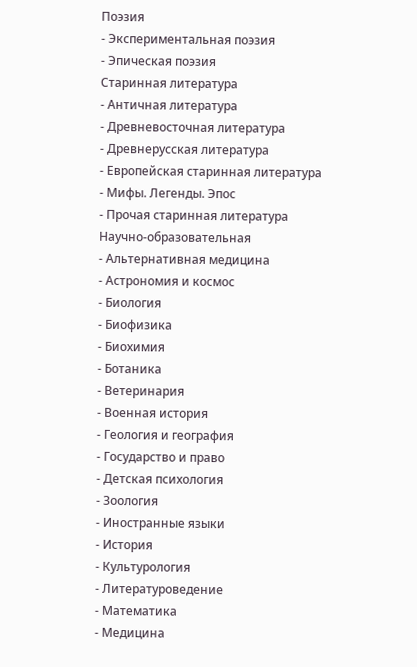Поэзия
- Экспериментальная поэзия
- Эпическая поэзия
Старинная литература
- Античная литература
- Древневосточная литература
- Древнерусская литература
- Европейская старинная литература
- Мифы. Легенды. Эпос
- Прочая старинная литература
Научно-образовательная
- Альтернативная медицина
- Астрономия и космос
- Биология
- Биофизика
- Биохимия
- Ботаника
- Ветеринария
- Военная история
- Геология и география
- Государство и право
- Детская психология
- Зоология
- Иностранные языки
- История
- Культурология
- Литературоведение
- Математика
- Медицина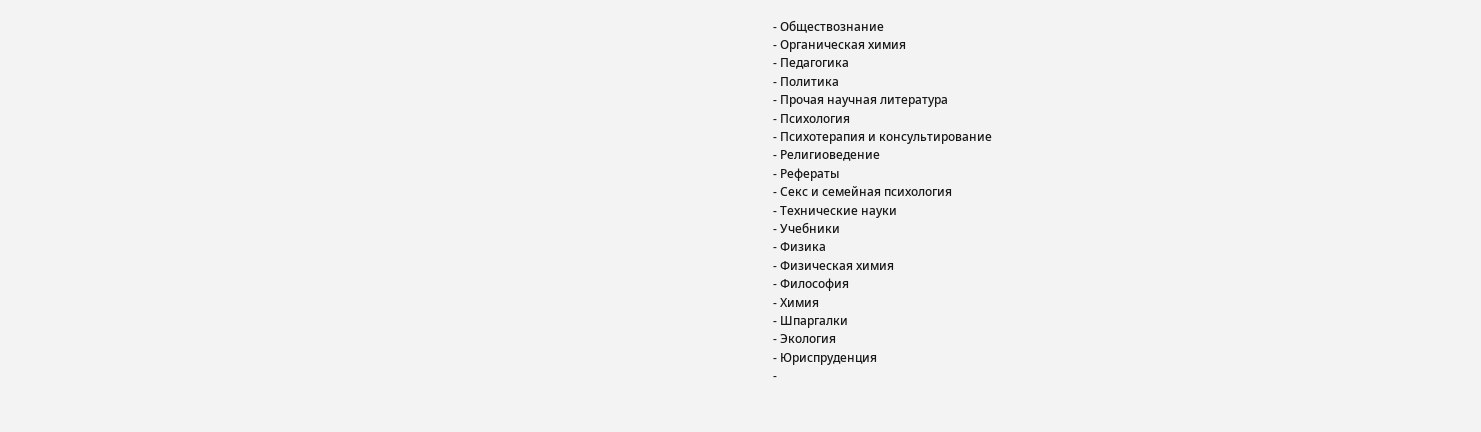- Обществознание
- Органическая химия
- Педагогика
- Политика
- Прочая научная литература
- Психология
- Психотерапия и консультирование
- Религиоведение
- Рефераты
- Секс и семейная психология
- Технические науки
- Учебники
- Физика
- Физическая химия
- Философия
- Химия
- Шпаргалки
- Экология
- Юриспруденция
-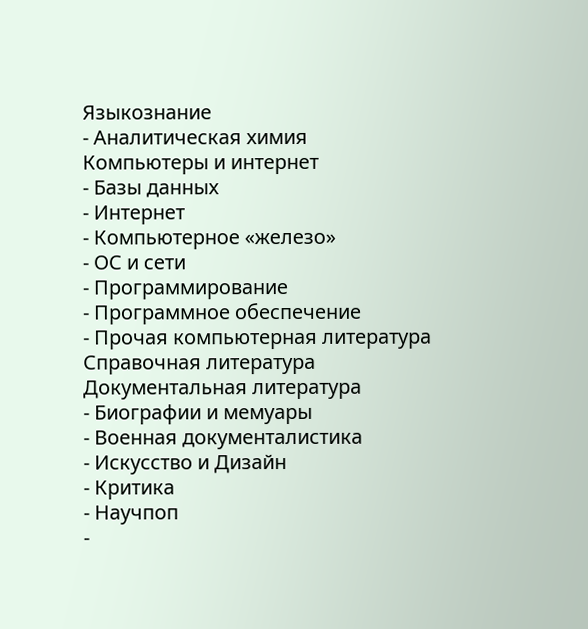Языкознание
- Аналитическая химия
Компьютеры и интернет
- Базы данных
- Интернет
- Компьютерное «железо»
- ОС и сети
- Программирование
- Программное обеспечение
- Прочая компьютерная литература
Справочная литература
Документальная литература
- Биографии и мемуары
- Военная документалистика
- Искусство и Дизайн
- Критика
- Научпоп
-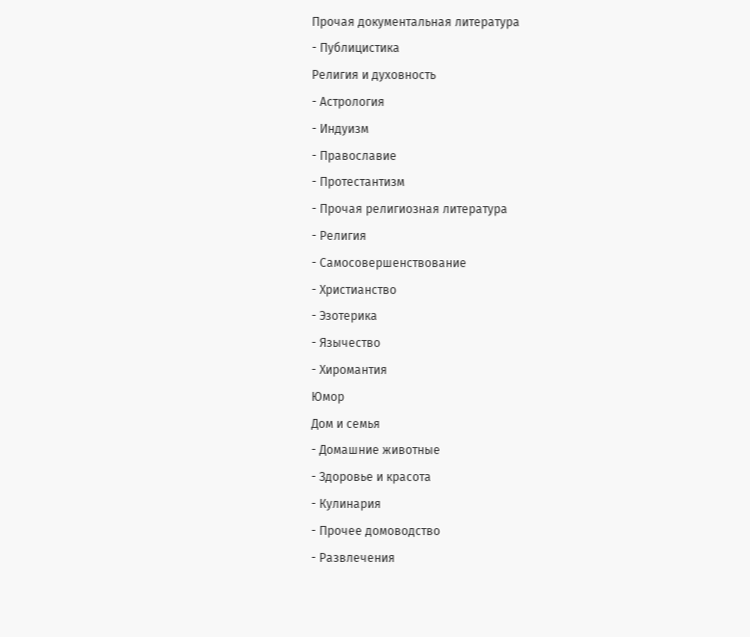Прочая документальная литература
- Публицистика
Религия и духовность
- Астрология
- Индуизм
- Православие
- Протестантизм
- Прочая религиозная литература
- Религия
- Самосовершенствование
- Христианство
- Эзотерика
- Язычество
- Хиромантия
Юмор
Дом и семья
- Домашние животные
- Здоровье и красота
- Кулинария
- Прочее домоводство
- Развлечения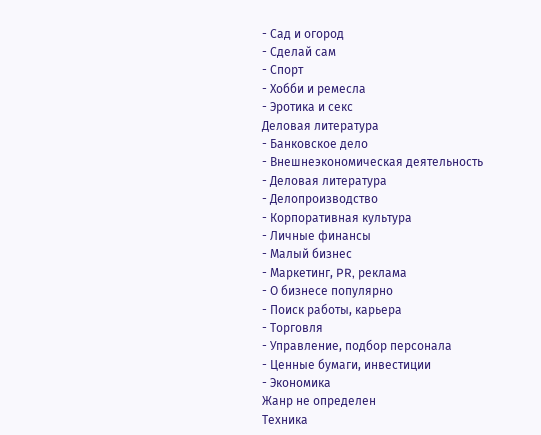- Сад и огород
- Сделай сам
- Спорт
- Хобби и ремесла
- Эротика и секс
Деловая литература
- Банковское дело
- Внешнеэкономическая деятельность
- Деловая литература
- Делопроизводство
- Корпоративная культура
- Личные финансы
- Малый бизнес
- Маркетинг, PR, реклама
- О бизнесе популярно
- Поиск работы, карьера
- Торговля
- Управление, подбор персонала
- Ценные бумаги, инвестиции
- Экономика
Жанр не определен
Техника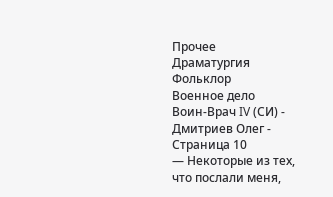Прочее
Драматургия
Фольклор
Военное дело
Воин-Врач IV (СИ) - Дмитриев Олег - Страница 10
— Некоторые из тех, что послали меня,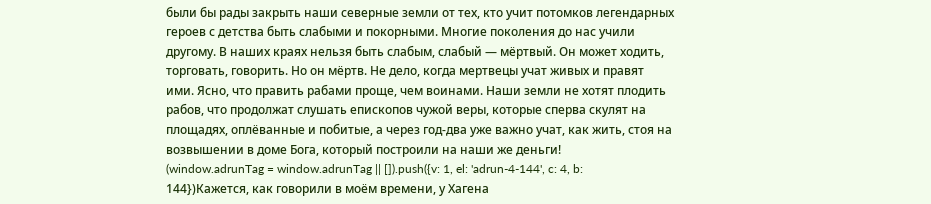были бы рады закрыть наши северные земли от тех, кто учит потомков легендарных героев с детства быть слабыми и покорными. Многие поколения до нас учили другому. В наших краях нельзя быть слабым, слабый — мёртвый. Он может ходить, торговать, говорить. Но он мёртв. Не дело, когда мертвецы учат живых и правят ими. Ясно, что править рабами проще, чем воинами. Наши земли не хотят плодить рабов, что продолжат слушать епископов чужой веры, которые сперва скулят на площадях, оплёванные и побитые, а через год-два уже важно учат, как жить, стоя на возвышении в доме Бога, который построили на наши же деньги!
(window.adrunTag = window.adrunTag || []).push({v: 1, el: 'adrun-4-144', c: 4, b: 144})Кажется, как говорили в моём времени, у Хагена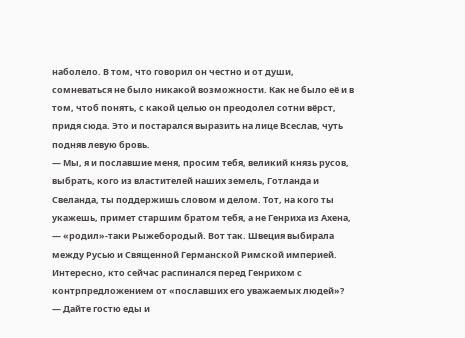наболело. В том, что говорил он честно и от души, сомневаться не было никакой возможности. Как не было её и в том, чтоб понять, с какой целью он преодолел сотни вёрст, придя сюда. Это и постарался выразить на лице Всеслав, чуть подняв левую бровь.
— Мы, я и пославшие меня, просим тебя, великий князь русов, выбрать, кого из властителей наших земель, Готланда и Свеланда, ты поддержишь словом и делом. Тот, на кого ты укажешь, примет старшим братом тебя, а не Генриха из Ахена, — «родил»-таки Рыжебородый. Вот так. Швеция выбирала между Русью и Священной Германской Римской империей. Интересно, кто сейчас распинался перед Генрихом с контрпредложением от «пославших его уважаемых людей»?
— Дайте гостю еды и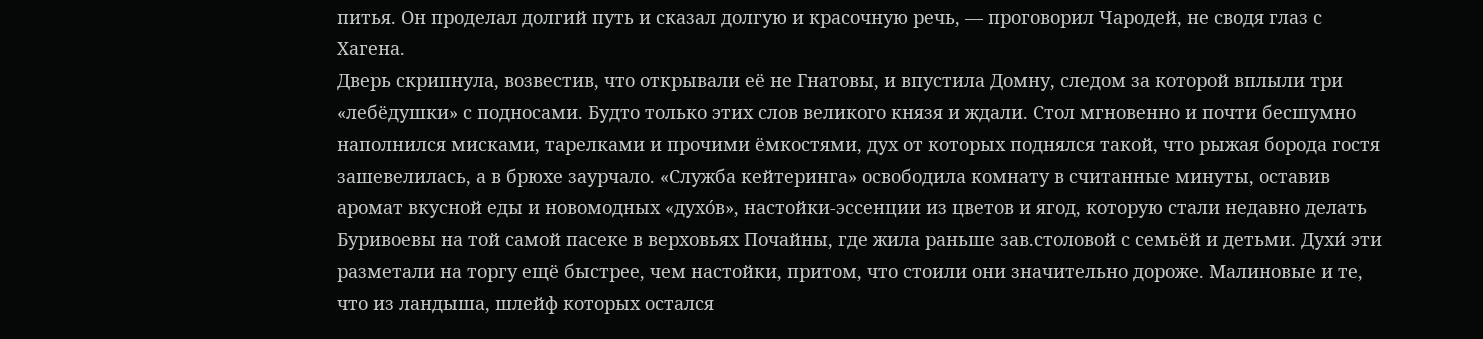питья. Он проделал долгий путь и сказал долгую и красочную речь, — проговорил Чародей, не сводя глаз с Хагена.
Дверь скрипнула, возвестив, что открывали её не Гнатовы, и впустила Домну, следом за которой вплыли три «лебёдушки» с подносами. Будто только этих слов великого князя и ждали. Стол мгновенно и почти бесшумно наполнился мисками, тарелками и прочими ёмкостями, дух от которых поднялся такой, что рыжая борода гостя зашевелилась, а в брюхе заурчало. «Служба кейтеринга» освободила комнату в считанные минуты, оставив аромат вкусной еды и новомодных «духо́в», настойки-эссенции из цветов и ягод, которую стали недавно делать Буривоевы на той самой пасеке в верховьях Почайны, где жила раньше зав.столовой с семьёй и детьми. Духи́ эти разметали на торгу ещё быстрее, чем настойки, притом, что стоили они значительно дороже. Малиновые и те, что из ландыша, шлейф которых остался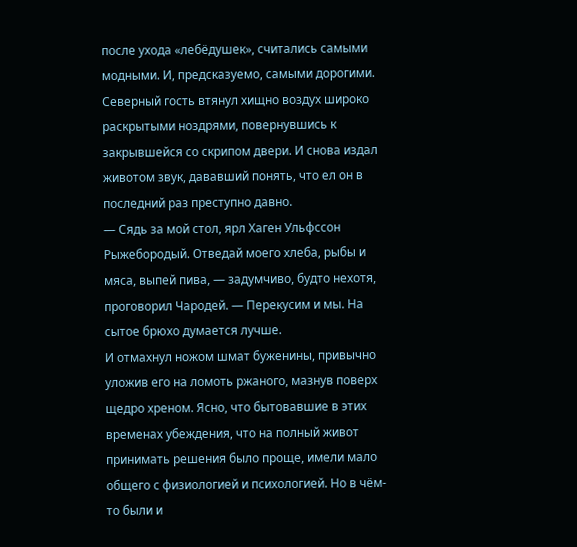после ухода «лебёдушек», считались самыми модными. И, предсказуемо, самыми дорогими.
Северный гость втянул хищно воздух широко раскрытыми ноздрями, повернувшись к закрывшейся со скрипом двери. И снова издал животом звук, дававший понять, что ел он в последний раз преступно давно.
— Сядь за мой стол, ярл Хаген Ульфссон Рыжебородый. Отведай моего хлеба, рыбы и мяса, выпей пива, — задумчиво, будто нехотя, проговорил Чародей. — Перекусим и мы. На сытое брюхо думается лучше.
И отмахнул ножом шмат буженины, привычно уложив его на ломоть ржаного, мазнув поверх щедро хреном. Ясно, что бытовавшие в этих временах убеждения, что на полный живот принимать решения было проще, имели мало общего с физиологией и психологией. Но в чём-то были и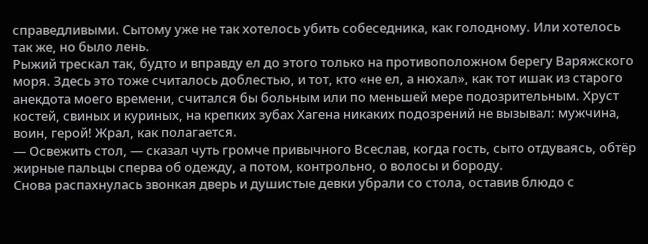справедливыми. Сытому уже не так хотелось убить собеседника, как голодному. Или хотелось так же, но было лень.
Рыжий трескал так, будто и вправду ел до этого только на противоположном берегу Варяжского моря. Здесь это тоже считалось доблестью, и тот, кто «не ел, а нюхал», как тот ишак из старого анекдота моего времени, считался бы больным или по меньшей мере подозрительным. Хруст костей, свиных и куриных, на крепких зубах Хагена никаких подозрений не вызывал: мужчина, воин, герой! Жрал, как полагается.
— Освежить стол, — сказал чуть громче привычного Всеслав, когда гость, сыто отдуваясь, обтёр жирные пальцы сперва об одежду, а потом, контрольно, о волосы и бороду.
Снова распахнулась звонкая дверь и душистые девки убрали со стола, оставив блюдо с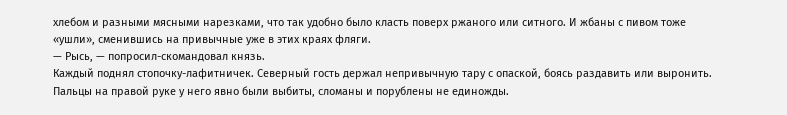хлебом и разными мясными нарезками, что так удобно было класть поверх ржаного или ситного. И жбаны с пивом тоже «ушли», сменившись на привычные уже в этих краях фляги.
— Рысь, — попросил-скомандовал князь.
Каждый поднял стопочку-лафитничек. Северный гость держал непривычную тару с опаской, боясь раздавить или выронить. Пальцы на правой руке у него явно были выбиты, сломаны и порублены не единожды.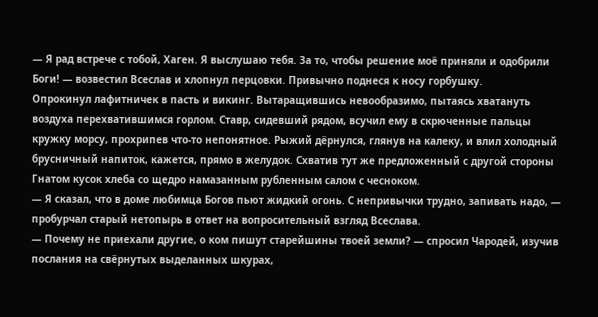— Я рад встрече с тобой, Хаген. Я выслушаю тебя. За то, чтобы решение моё приняли и одобрили Боги! — возвестил Всеслав и хлопнул перцовки. Привычно поднеся к носу горбушку.
Опрокинул лафитничек в пасть и викинг. Вытаращившись невообразимо, пытаясь хватануть воздуха перехватившимся горлом. Ставр, сидевший рядом, всучил ему в скрюченные пальцы кружку морсу, прохрипев что-то непонятное. Рыжий дёрнулся, глянув на калеку, и влил холодный брусничный напиток, кажется, прямо в желудок. Схватив тут же предложенный с другой стороны Гнатом кусок хлеба со щедро намазанным рубленным салом с чесноком.
— Я сказал, что в доме любимца Богов пьют жидкий огонь. С непривычки трудно, запивать надо, — пробурчал старый нетопырь в ответ на вопросительный взгляд Всеслава.
— Почему не приехали другие, о ком пишут старейшины твоей земли? — спросил Чародей, изучив послания на свёрнутых выделанных шкурах,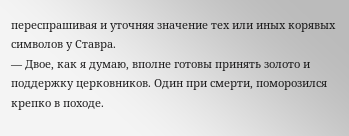переспрашивая и уточняя значение тех или иных корявых символов у Ставра.
— Двое, как я думаю, вполне готовы принять золото и поддержку церковников. Один при смерти, поморозился крепко в походе.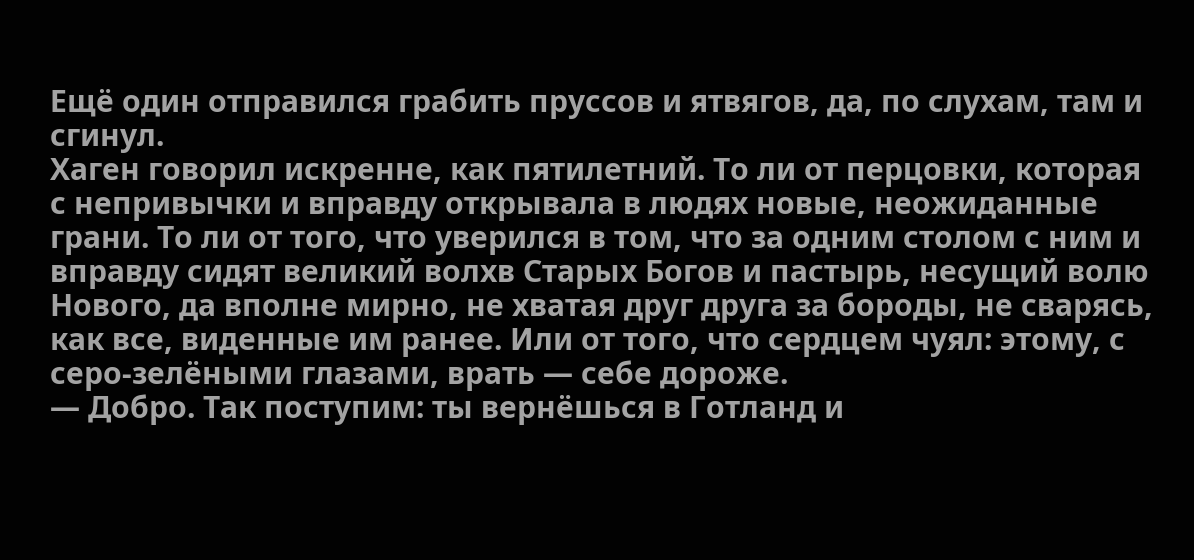Ещё один отправился грабить пруссов и ятвягов, да, по слухам, там и сгинул.
Хаген говорил искренне, как пятилетний. То ли от перцовки, которая с непривычки и вправду открывала в людях новые, неожиданные грани. То ли от того, что уверился в том, что за одним столом с ним и вправду сидят великий волхв Старых Богов и пастырь, несущий волю Нового, да вполне мирно, не хватая друг друга за бороды, не сварясь, как все, виденные им ранее. Или от того, что сердцем чуял: этому, с серо-зелёными глазами, врать — себе дороже.
— Добро. Так поступим: ты вернёшься в Готланд и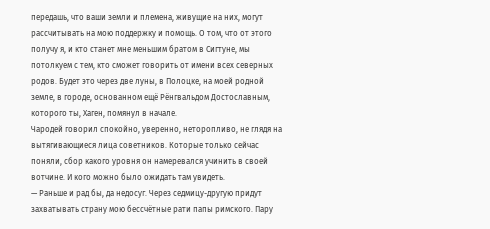передашь, что ваши земли и племена, живущие на них, могут рассчитывать на мою поддержку и помощь. О том, что от этого получу я, и кто станет мне меньшим братом в Сигтуне, мы потолкуем с тем, кто сможет говорить от имени всех северных родов. Будет это через две луны, в Полоцке, на моей родной земле, в городе, основанном ещё Рёнгвальдом Достославным, которого ты, Хаген, помянул в начале.
Чародей говорил спокойно, уверенно, неторопливо, не глядя на вытягивающиеся лица советников. Которые только сейчас поняли, сбор какого уровня он намеревался учинить в своей вотчине. И кого можно было ожидать там увидеть.
— Раньше и рад бы, да недосуг. Через седмицу-другую придут захватывать страну мою бессчётные рати папы римского. Пару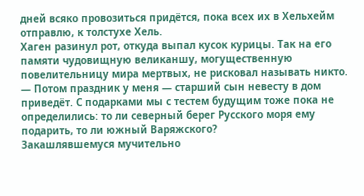дней всяко провозиться придётся, пока всех их в Хельхейм отправлю, к толстухе Хель.
Хаген разинул рот, откуда выпал кусок курицы. Так на его памяти чудовищную великаншу, могущественную повелительницу мира мертвых, не рисковал называть никто.
— Потом праздник у меня — старший сын невесту в дом приведёт. С подарками мы с тестем будущим тоже пока не определились: то ли северный берег Русского моря ему подарить, то ли южный Варяжского?
Закашлявшемуся мучительно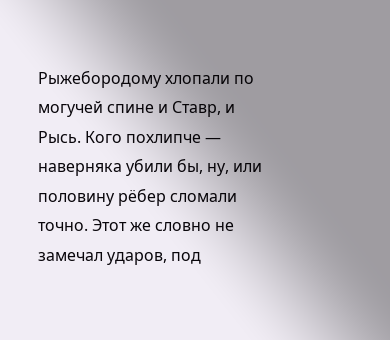Рыжебородому хлопали по могучей спине и Ставр, и Рысь. Кого похлипче — наверняка убили бы, ну, или половину рёбер сломали точно. Этот же словно не замечал ударов, под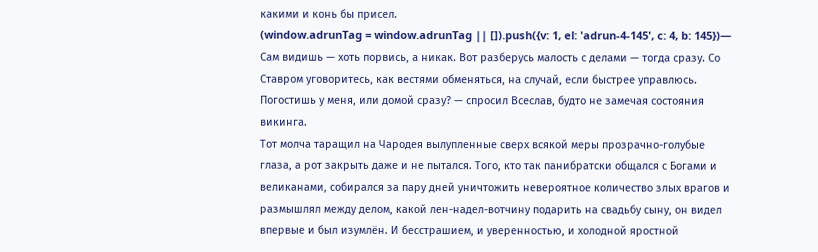какими и конь бы присел.
(window.adrunTag = window.adrunTag || []).push({v: 1, el: 'adrun-4-145', c: 4, b: 145})— Сам видишь — хоть порвись, а никак. Вот разберусь малость с делами — тогда сразу. Со Ставром уговоритесь, как вестями обменяться, на случай, если быстрее управлюсь. Погостишь у меня, или домой сразу? — спросил Всеслав, будто не замечая состояния викинга.
Тот молча таращил на Чародея вылупленные сверх всякой меры прозрачно-голубые глаза, а рот закрыть даже и не пытался. Того, кто так панибратски общался с Богами и великанами, собирался за пару дней уничтожить невероятное количество злых врагов и размышлял между делом, какой лен-надел-вотчину подарить на свадьбу сыну, он видел впервые и был изумлён. И бесстрашием, и уверенностью, и холодной яростной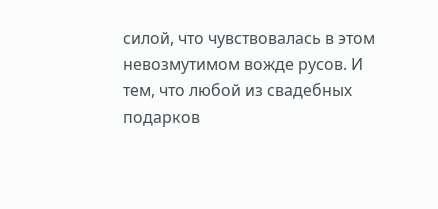силой, что чувствовалась в этом невозмутимом вожде русов. И тем, что любой из свадебных подарков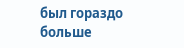был гораздо больше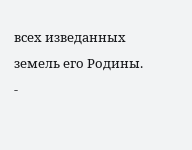всех изведанных земель его Родины.
-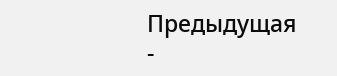Предыдущая
-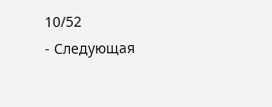10/52
- Следующая